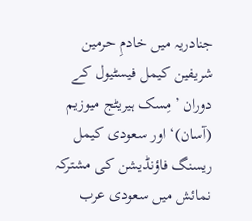جنادریہ میں خادمِ حرمین شریفین کیمل فیسٹیول کے دوران ’مِسک ہیریٹج میوزیم (آسان)‘ اور سعودی کیمل ریسنگ فاؤنڈیشن کی مشترکہ نمائش میں سعودی عرب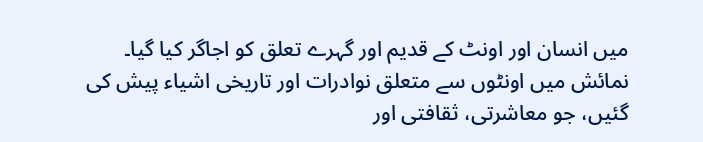میں انسان اور اونٹ کے قدیم اور گہرے تعلق کو اجاگر کیا گیا۔
نمائش میں اونٹوں سے متعلق نوادرات اور تاریخی اشیاء پیش کی گئیں، جو معاشرتی، ثقافتی اور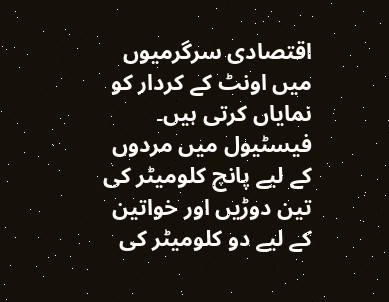اقتصادی سرگرمیوں میں اونٹ کے کردار کو نمایاں کرتی ہیں۔ فیسٹیول میں مردوں کے لیے پانچ کلومیٹر کی تین دوڑیں اور خواتین کے لیے دو کلومیٹر کی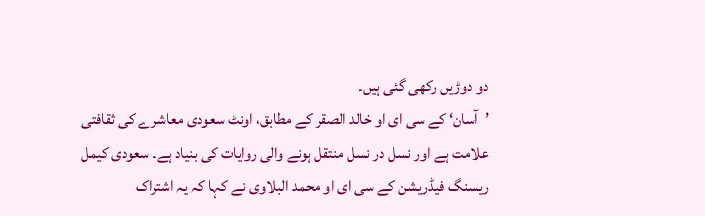دو دوڑیں رکھی گئی ہیں۔
’آسان‘ کے سی ای او خالد الصقر کے مطابق، اونٹ سعودی معاشرے کی ثقافتی علامت ہے اور نسل در نسل منتقل ہونے والی روایات کی بنیاد ہے۔ سعودی کیمل ریسنگ فیڈریشن کے سی ای او محمد البلاوی نے کہا کہ یہ اشتراک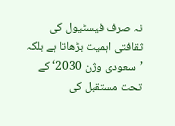نہ صرف فیسٹیول کی ثقافتی اہمیت بڑھاتا ہے بلکہ ’سعودی وژن 2030‘ کے تحت مستقبل کی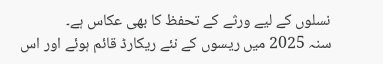نسلوں کے لیے ورثے کے تحفظ کا بھی عکاس ہے۔
سنہ 2025 میں ریسوں کے نئے ریکارڈ قائم ہوئے اور اس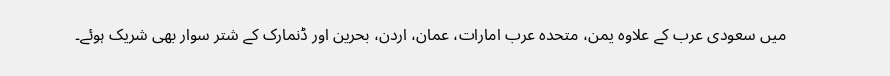میں سعودی عرب کے علاوہ یمن، متحدہ عرب امارات، عمان، اردن، بحرین اور ڈنمارک کے شتر سوار بھی شریک ہوئے۔